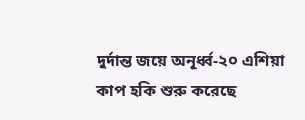দুর্দান্ত জয়ে অনূর্ধ্ব-২০ এশিয়া কাপ হকি শুরু করেছে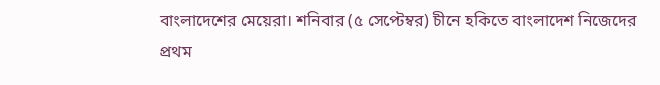বাংলাদেশের মেয়েরা। শনিবার (৫ সেপ্টেম্বর) চীনে হকিতে বাংলাদেশ নিজেদের প্রথম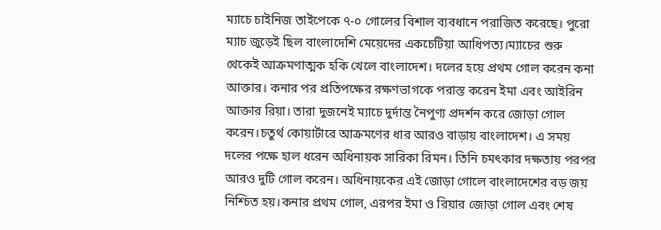ম্যাচে চাইনিজ তাইপেকে ৭-০ গোলের বিশাল ব্যবধানে পরাজিত করেছে। পুরো ম্যাচ জুড়েই ছিল বাংলাদেশি মেয়েদের একচেটিয়া আধিপত্য।ম্যাচের শুরু থেকেই আক্রমণাত্মক হকি খেলে বাংলাদেশ। দলের হয়ে প্রথম গোল করেন কনা আক্তার। কনার পর প্রতিপক্ষের রক্ষণভাগকে পরাস্ত করেন ইমা এবং আইরিন আক্তার রিয়া। তারা দুজনেই ম্যাচে দুর্দান্ত নৈপুণ্য প্রদর্শন করে জোড়া গোল করেন।চতুর্থ কোয়ার্টারে আক্রমণের ধার আরও বাড়ায় বাংলাদেশ। এ সময় দলের পক্ষে হাল ধরেন অধিনায়ক সারিকা রিমন। তিনি চমৎকার দক্ষতায় পরপর আরও দুটি গোল করেন। অধিনায়কের এই জোড়া গোলে বাংলাদেশের বড় জয় নিশ্চিত হয়।কনার প্রথম গোল, এরপর ইমা ও রিয়ার জোড়া গোল এবং শেষ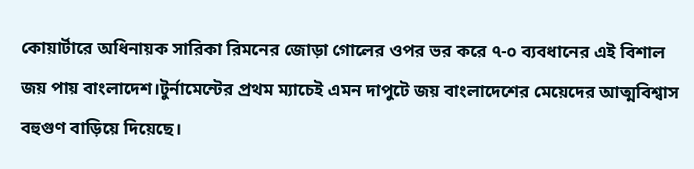কোয়ার্টারে অধিনায়ক সারিকা রিমনের জোড়া গোলের ওপর ভর করে ৭-০ ব্যবধানের এই বিশাল জয় পায় বাংলাদেশ।টুর্নামেন্টের প্রথম ম্যাচেই এমন দাপুটে জয় বাংলাদেশের মেয়েদের আত্মবিশ্বাস বহুগুণ বাড়িয়ে দিয়েছে।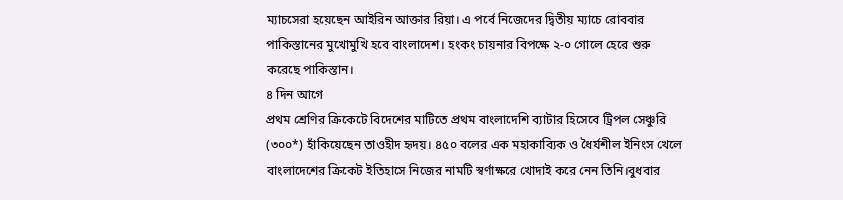ম্যাচসেরা হয়েছেন আইরিন আক্তার রিয়া। এ পর্বে নিজেদের দ্বিতীয় ম্যাচে রোববার পাকিস্তানের মুখোমুখি হবে বাংলাদেশ। হংকং চায়নার বিপক্ষে ২-০ গোলে হেরে শুরু করেছে পাকিস্তান।
৪ দিন আগে
প্রথম শ্রেণির ক্রিকেটে বিদেশের মাটিতে প্রথম বাংলাদেশি ব্যাটার হিসেবে ট্রিপল সেঞ্চুরি (৩০০*) হাঁকিয়েছেন তাওহীদ হৃদয়। ৪৫০ বলের এক মহাকাব্যিক ও ধৈর্যশীল ইনিংস খেলে বাংলাদেশের ক্রিকেট ইতিহাসে নিজের নামটি স্বর্ণাক্ষরে খোদাই করে নেন তিনি।বুধবার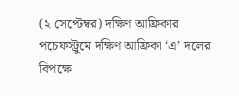(২ সেপ্টেম্বর) দক্ষিণ আফ্রিকার পচেফস্ট্রুমে দক্ষিণ আফ্রিকা ‘এ’ দলের বিপক্ষে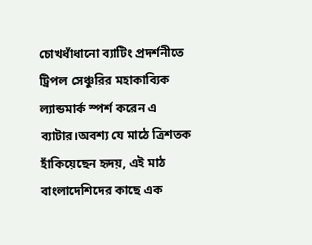চোখধাঁধানো ব্যাটিং প্রদর্শনীতে ট্রিপল সেঞ্চুরির মহাকাব্যিক ল্যান্ডমার্ক স্পর্শ করেন এ ব্যাটার।অবশ্য যে মাঠে ত্রিশতক হাঁকিয়েছেন হৃদয়, এই মাঠ বাংলাদেশিদের কাছে এক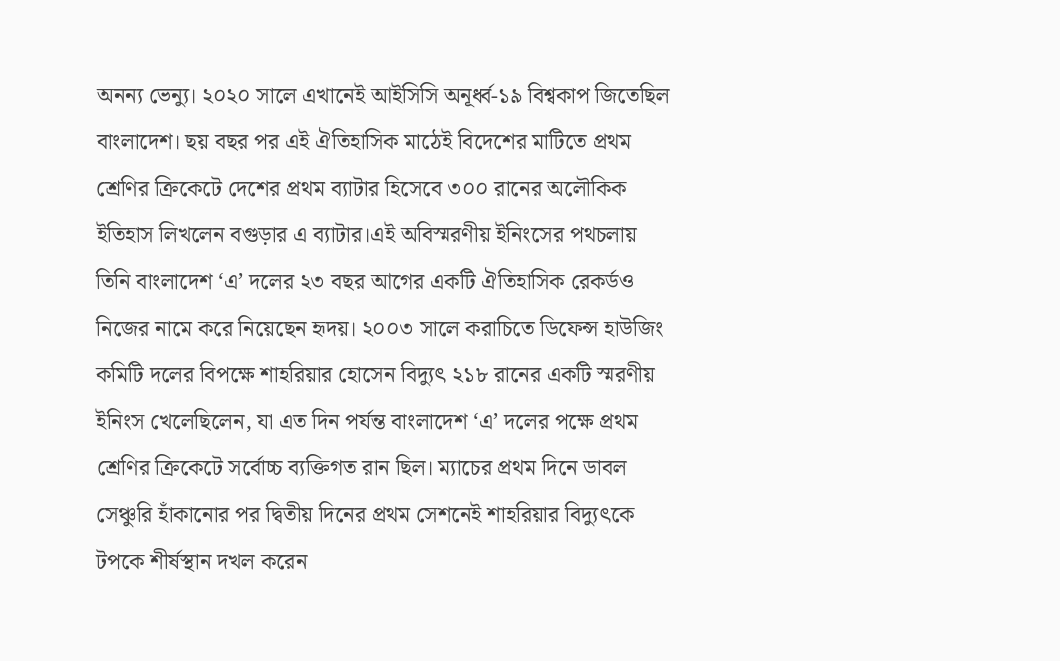অনন্য ভেন্যু। ২০২০ সালে এখানেই আইসিসি অনূর্ধ্ব-১৯ বিশ্বকাপ জিতেছিল বাংলাদেশ। ছয় বছর পর এই ঐতিহাসিক মাঠেই বিদেশের মাটিতে প্রথম শ্রেণির ক্রিকেটে দেশের প্রথম ব্যাটার হিসেবে ৩০০ রানের অলৌকিক ইতিহাস লিখলেন বগুড়ার এ ব্যাটার।এই অবিস্মরণীয় ইনিংসের পথচলায় তিনি বাংলাদেশ ‘এ’ দলের ২৩ বছর আগের একটি ঐতিহাসিক রেকর্ডও নিজের নামে করে নিয়েছেন হৃদয়। ২০০৩ সালে করাচিতে ডিফেন্স হাউজিং কমিটি দলের বিপক্ষে শাহরিয়ার হোসেন বিদ্যুৎ ২১৮ রানের একটি স্মরণীয় ইনিংস খেলেছিলেন, যা এত দিন পর্যন্ত বাংলাদেশ ‘এ’ দলের পক্ষে প্রথম শ্রেণির ক্রিকেটে সর্বোচ্চ ব্যক্তিগত রান ছিল। ম্যাচের প্রথম দিনে ডাবল সেঞ্চুরি হাঁকানোর পর দ্বিতীয় দিনের প্রথম সেশনেই শাহরিয়ার বিদ্যুৎকে টপকে শীর্ষস্থান দখল করেন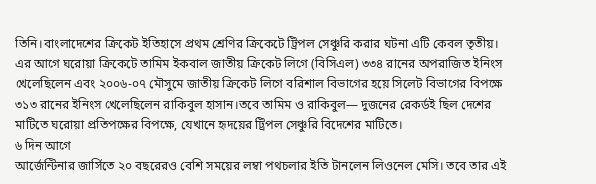তিনি।বাংলাদেশের ক্রিকেট ইতিহাসে প্রথম শ্রেণির ক্রিকেটে ট্রিপল সেঞ্চুরি করার ঘটনা এটি কেবল তৃতীয়। এর আগে ঘরোয়া ক্রিকেটে তামিম ইকবাল জাতীয় ক্রিকেট লিগে (বিসিএল) ৩৩৪ রানের অপরাজিত ইনিংস খেলেছিলেন এবং ২০০৬-০৭ মৌসুমে জাতীয় ক্রিকেট লিগে বরিশাল বিভাগের হয়ে সিলেট বিভাগের বিপক্ষে ৩১৩ রানের ইনিংস খেলেছিলেন রাকিবুল হাসান।তবে তামিম ও রাকিবুল— দুজনের রেকর্ডই ছিল দেশের মাটিতে ঘরোয়া প্রতিপক্ষের বিপক্ষে, যেখানে হৃদয়ের ট্রিপল সেঞ্চুরি বিদেশের মাটিতে।
৬ দিন আগে
আর্জেন্টিনার জার্সিতে ২০ বছরেরও বেশি সময়ের লম্বা পথচলার ইতি টানলেন লিওনেল মেসি। তবে তার এই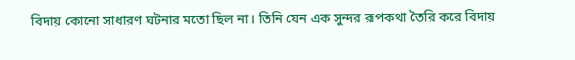বিদায় কোনো সাধারণ ঘটনার মতো ছিল না। তিনি যেন এক সুন্দর রূপকথা তৈরি করে বিদায়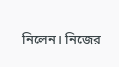নিলেন। নিজের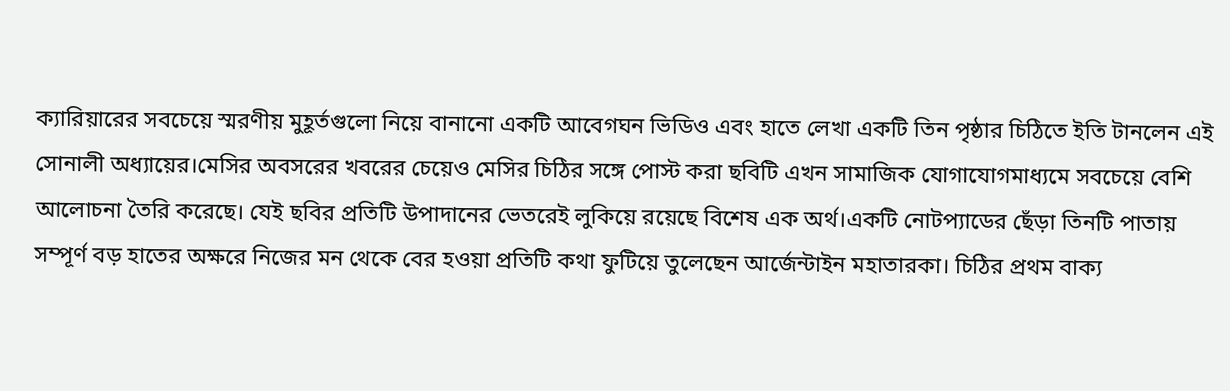ক্যারিয়ারের সবচেয়ে স্মরণীয় মুহূর্তগুলো নিয়ে বানানো একটি আবেগঘন ভিডিও এবং হাতে লেখা একটি তিন পৃষ্ঠার চিঠিতে ইতি টানলেন এই সোনালী অধ্যায়ের।মেসির অবসরের খবরের চেয়েও মেসির চিঠির সঙ্গে পোস্ট করা ছবিটি এখন সামাজিক যোগাযোগমাধ্যমে সবচেয়ে বেশি আলোচনা তৈরি করেছে। যেই ছবির প্রতিটি উপাদানের ভেতরেই লুকিয়ে রয়েছে বিশেষ এক অর্থ।একটি নোটপ্যাডের ছেঁড়া তিনটি পাতায় সম্পূর্ণ বড় হাতের অক্ষরে নিজের মন থেকে বের হওয়া প্রতিটি কথা ফুটিয়ে তুলেছেন আর্জেন্টাইন মহাতারকা। চিঠির প্রথম বাক্য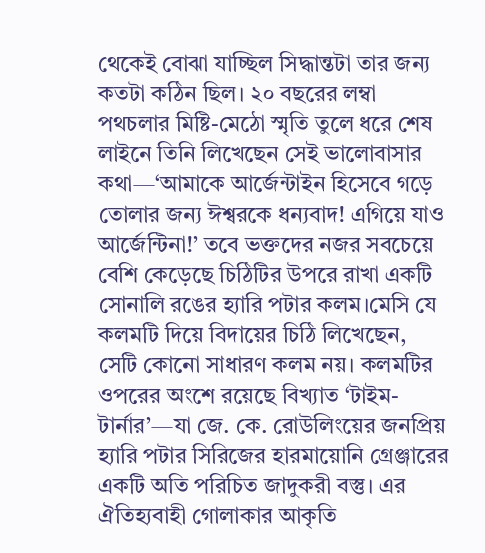থেকেই বোঝা যাচ্ছিল সিদ্ধান্তটা তার জন্য কতটা কঠিন ছিল। ২০ বছরের লম্বা পথচলার মিষ্টি-মেঠো স্মৃতি তুলে ধরে শেষ লাইনে তিনি লিখেছেন সেই ভালোবাসার কথা—‘আমাকে আর্জেন্টাইন হিসেবে গড়ে তোলার জন্য ঈশ্বরকে ধন্যবাদ! এগিয়ে যাও আর্জেন্টিনা!’ তবে ভক্তদের নজর সবচেয়ে বেশি কেড়েছে চিঠিটির উপরে রাখা একটি সোনালি রঙের হ্যারি পটার কলম।মেসি যে কলমটি দিয়ে বিদায়ের চিঠি লিখেছেন, সেটি কোনো সাধারণ কলম নয়। কলমটির ওপরের অংশে রয়েছে বিখ্যাত ‘টাইম-টার্নার’—যা জে. কে. রোউলিংয়ের জনপ্রিয় হ্যারি পটার সিরিজের হারমায়োনি গ্রেঞ্জারের একটি অতি পরিচিত জাদুকরী বস্তু। এর ঐতিহ্যবাহী গোলাকার আকৃতি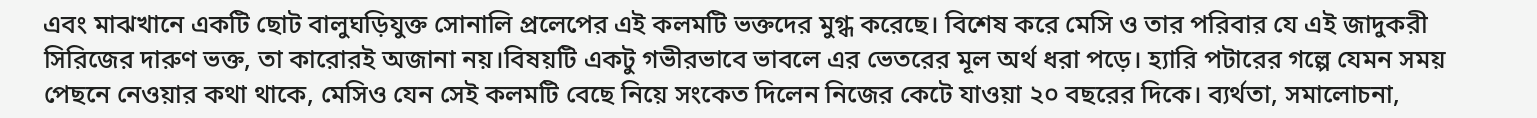এবং মাঝখানে একটি ছোট বালুঘড়িযুক্ত সোনালি প্রলেপের এই কলমটি ভক্তদের মুগ্ধ করেছে। বিশেষ করে মেসি ও তার পরিবার যে এই জাদুকরী সিরিজের দারুণ ভক্ত, তা কারোরই অজানা নয়।বিষয়টি একটু গভীরভাবে ভাবলে এর ভেতরের মূল অর্থ ধরা পড়ে। হ্যারি পটারের গল্পে যেমন সময় পেছনে নেওয়ার কথা থাকে, মেসিও যেন সেই কলমটি বেছে নিয়ে সংকেত দিলেন নিজের কেটে যাওয়া ২০ বছরের দিকে। ব্যর্থতা, সমালোচনা,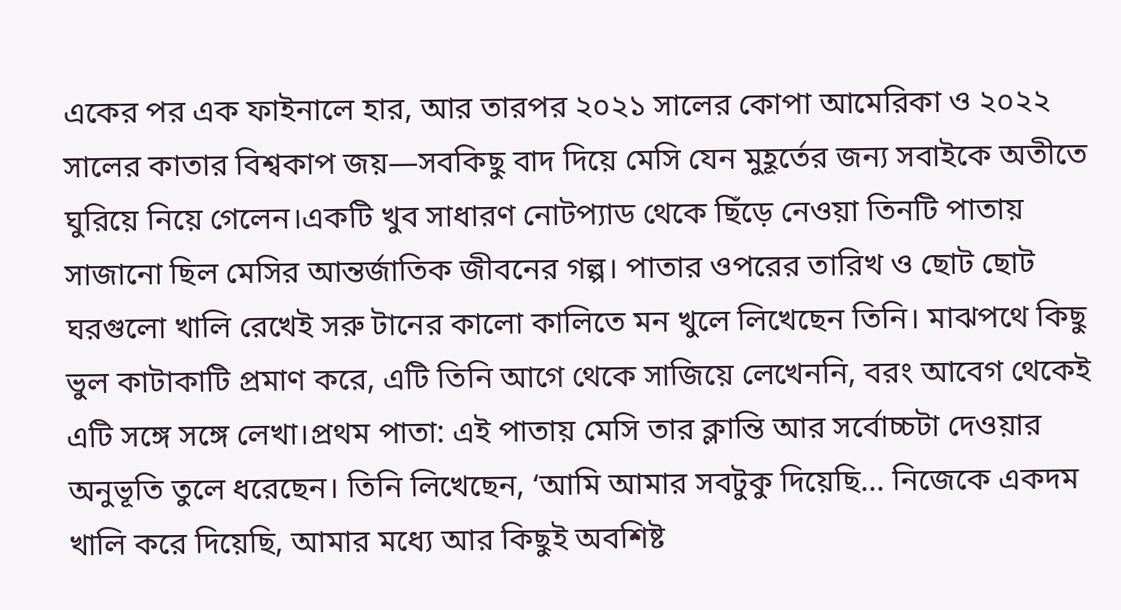একের পর এক ফাইনালে হার, আর তারপর ২০২১ সালের কোপা আমেরিকা ও ২০২২ সালের কাতার বিশ্বকাপ জয়—সবকিছু বাদ দিয়ে মেসি যেন মুহূর্তের জন্য সবাইকে অতীতে ঘুরিয়ে নিয়ে গেলেন।একটি খুব সাধারণ নোটপ্যাড থেকে ছিঁড়ে নেওয়া তিনটি পাতায় সাজানো ছিল মেসির আন্তর্জাতিক জীবনের গল্প। পাতার ওপরের তারিখ ও ছোট ছোট ঘরগুলো খালি রেখেই সরু টানের কালো কালিতে মন খুলে লিখেছেন তিনি। মাঝপথে কিছু ভুল কাটাকাটি প্রমাণ করে, এটি তিনি আগে থেকে সাজিয়ে লেখেননি, বরং আবেগ থেকেই এটি সঙ্গে সঙ্গে লেখা।প্রথম পাতা: এই পাতায় মেসি তার ক্লান্তি আর সর্বোচ্চটা দেওয়ার অনুভূতি তুলে ধরেছেন। তিনি লিখেছেন, ‘আমি আমার সবটুকু দিয়েছি... নিজেকে একদম খালি করে দিয়েছি, আমার মধ্যে আর কিছুই অবশিষ্ট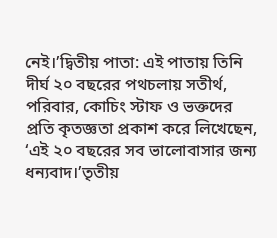নেই।’দ্বিতীয় পাতা: এই পাতায় তিনি দীর্ঘ ২০ বছরের পথচলায় সতীর্থ, পরিবার, কোচিং স্টাফ ও ভক্তদের প্রতি কৃতজ্ঞতা প্রকাশ করে লিখেছেন, ‘এই ২০ বছরের সব ভালোবাসার জন্য ধন্যবাদ।’তৃতীয়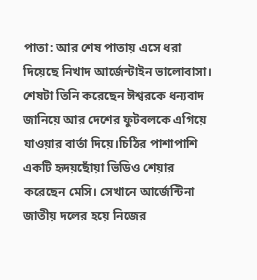পাতা: আর শেষ পাতায় এসে ধরা দিয়েছে নিখাদ আর্জেন্টাইন ভালোবাসা। শেষটা তিনি করেছেন ঈশ্বরকে ধন্যবাদ জানিয়ে আর দেশের ফুটবলকে এগিয়ে যাওয়ার বার্তা দিয়ে।চিঠির পাশাপাশি একটি হৃদয়ছোঁয়া ভিডিও শেয়ার করেছেন মেসি। সেখানে আর্জেন্টিনা জাতীয় দলের হয়ে নিজের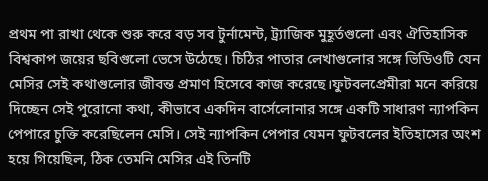প্রথম পা রাখা থেকে শুরু করে বড় সব টুর্নামেন্ট, ট্র্যাজিক মুহূর্তগুলো এবং ঐতিহাসিক বিশ্বকাপ জয়ের ছবিগুলো ভেসে উঠেছে। চিঠির পাতার লেখাগুলোর সঙ্গে ভিডিওটি যেন মেসির সেই কথাগুলোর জীবন্ত প্রমাণ হিসেবে কাজ করেছে।ফুটবলপ্রেমীরা মনে করিয়ে দিচ্ছেন সেই পুরোনো কথা, কীভাবে একদিন বার্সেলোনার সঙ্গে একটি সাধারণ ন্যাপকিন পেপারে চুক্তি করেছিলেন মেসি। সেই ন্যাপকিন পেপার যেমন ফুটবলের ইতিহাসের অংশ হয়ে গিয়েছিল, ঠিক তেমনি মেসির এই তিনটি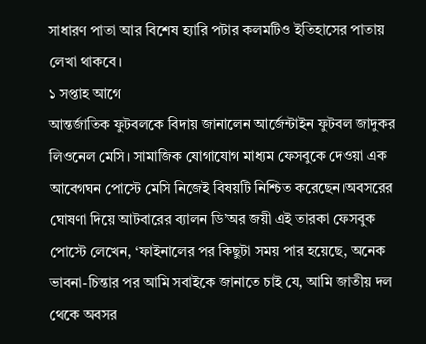সাধারণ পাতা আর বিশেষ হ্যারি পটার কলমটিও ইতিহাসের পাতায় লেখা থাকবে।
১ সপ্তাহ আগে
আন্তর্জাতিক ফুটবলকে বিদায় জানালেন আর্জেন্টাইন ফুটবল জাদুকর লিওনেল মেসি। সামাজিক যোগাযোগ মাধ্যম ফেসবুকে দেওয়া এক আবেগঘন পোস্টে মেসি নিজেই বিষয়টি নিশ্চিত করেছেন।অবসরের ঘোষণা দিয়ে আটবারের ব্যালন ডি’অর জয়ী এই তারকা ফেসবুক পোস্টে লেখেন, ‘ফাইনালের পর কিছুটা সময় পার হয়েছে, অনেক ভাবনা-চিন্তার পর আমি সবাইকে জানাতে চাই যে, আমি জাতীয় দল থেকে অবসর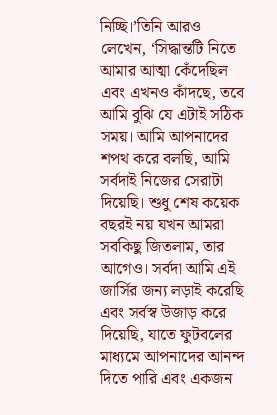নিচ্ছি।’তিনি আরও লেখেন, ‘সিদ্ধান্তটি নিতে আমার আত্মা কেঁদেছিল এবং এখনও কাঁদছে, তবে আমি বুঝি যে এটাই সঠিক সময়। আমি আপনাদের শপথ করে বলছি, আমি সর্বদাই নিজের সেরাটা দিয়েছি। শুধু শেষ কয়েক বছরই নয় যখন আমরা সবকিছু জিতলাম, তার আগেও। সর্বদা আমি এই জার্সির জন্য লড়াই করেছি এবং সর্বস্ব উজাড় করে দিয়েছি, যাতে ফুটবলের মাধ্যমে আপনাদের আনন্দ দিতে পারি এবং একজন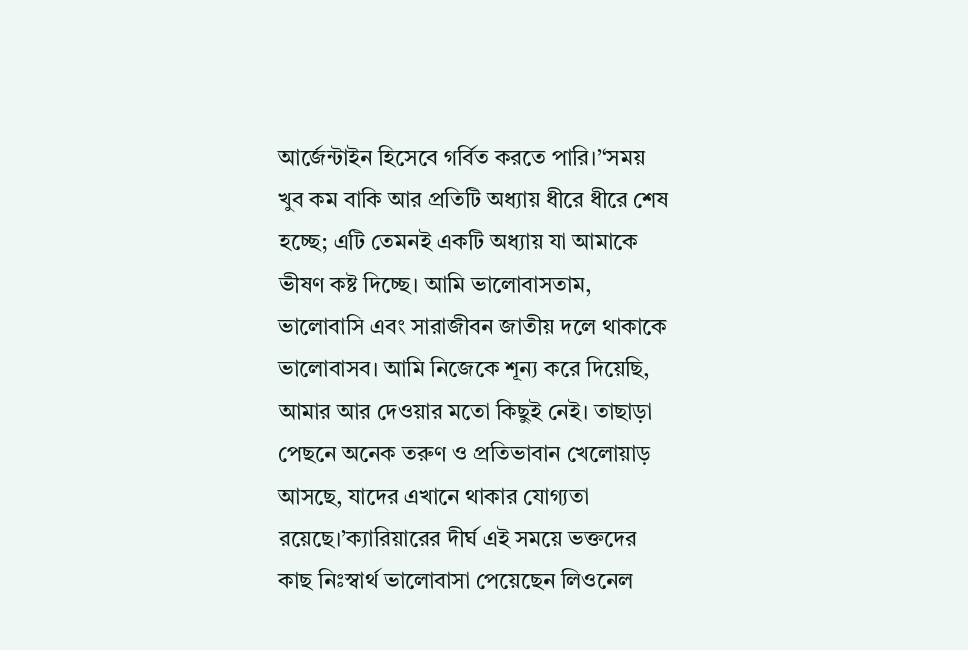আর্জেন্টাইন হিসেবে গর্বিত করতে পারি।’‘সময় খুব কম বাকি আর প্রতিটি অধ্যায় ধীরে ধীরে শেষ হচ্ছে; এটি তেমনই একটি অধ্যায় যা আমাকে ভীষণ কষ্ট দিচ্ছে। আমি ভালোবাসতাম, ভালোবাসি এবং সারাজীবন জাতীয় দলে থাকাকে ভালোবাসব। আমি নিজেকে শূন্য করে দিয়েছি, আমার আর দেওয়ার মতো কিছুই নেই। তাছাড়া পেছনে অনেক তরুণ ও প্রতিভাবান খেলোয়াড় আসছে, যাদের এখানে থাকার যোগ্যতা রয়েছে।’ক্যারিয়ারের দীর্ঘ এই সময়ে ভক্তদের কাছ নিঃস্বার্থ ভালোবাসা পেয়েছেন লিওনেল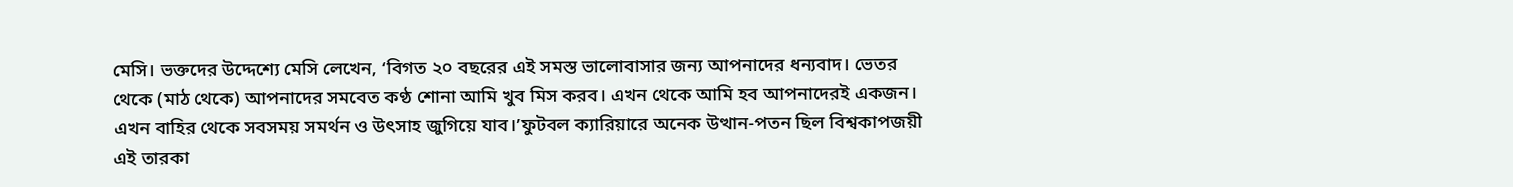মেসি। ভক্তদের উদ্দেশ্যে মেসি লেখেন, ‘বিগত ২০ বছরের এই সমস্ত ভালোবাসার জন্য আপনাদের ধন্যবাদ। ভেতর থেকে (মাঠ থেকে) আপনাদের সমবেত কণ্ঠ শোনা আমি খুব মিস করব। এখন থেকে আমি হব আপনাদেরই একজন। এখন বাহির থেকে সবসময় সমর্থন ও উৎসাহ জুগিয়ে যাব।’ফুটবল ক্যারিয়ারে অনেক উত্থান-পতন ছিল বিশ্বকাপজয়ী এই তারকা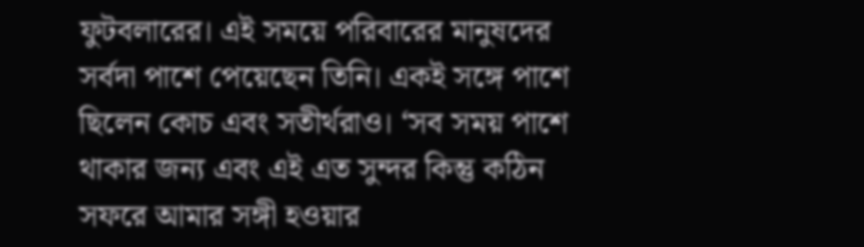ফুটবলারের। এই সময়ে পরিবারের মানুষদের সর্বদা পাশে পেয়েছেন তিনি। একই সঙ্গে পাশে ছিলেন কোচ এবং সতীর্থরাও। ‘সব সময় পাশে থাকার জন্য এবং এই এত সুন্দর কিন্তু কঠিন সফরে আমার সঙ্গী হওয়ার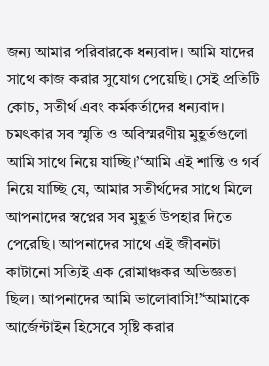জন্য আমার পরিবারকে ধন্যবাদ। আমি যাদের সাথে কাজ করার সুযোগ পেয়েছি। সেই প্রতিটি কোচ, সতীর্থ এবং কর্মকর্তাদের ধন্যবাদ। চমৎকার সব স্মৃতি ও অবিস্মরণীয় মুহূর্তগুলো আমি সাথে নিয়ে যাচ্ছি।’‘আমি এই শান্তি ও গর্ব নিয়ে যাচ্ছি যে, আমার সতীর্থদের সাথে মিলে আপনাদের স্বপ্নের সব মুহূর্ত উপহার দিতে পেরেছি। আপনাদের সাথে এই জীবনটা কাটানো সত্যিই এক রোমাঞ্চকর অভিজ্ঞতা ছিল। আপনাদের আমি ভালোবাসি!’‘আমাকে আর্জেন্টাইন হিসেবে সৃষ্টি করার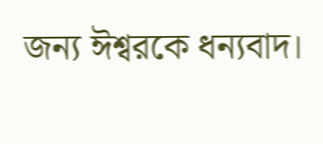জন্য ঈশ্বরকে ধন্যবাদ।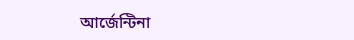আর্জেন্টিনা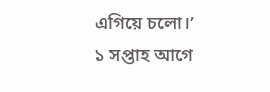এগিয়ে চলো।’
১ সপ্তাহ আগে